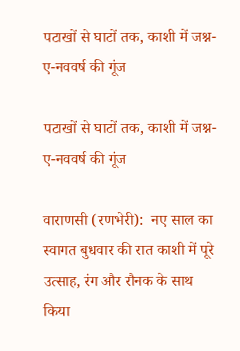पटाखों से घाटों तक, काशी में जश्न-ए-नववर्ष की गूंज

पटाखों से घाटों तक, काशी में जश्न-ए-नववर्ष की गूंज

वाराणसी (रणभेरी):  नए साल का स्वागत बुधवार की रात काशी में पूरे उत्साह, रंग और रौनक के साथ किया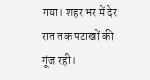गया। शहर भर में देर रात तक पटाखों की गूंज रही।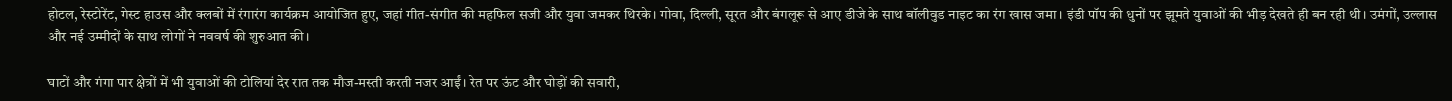होटल, रेस्टोरेंट, गेस्ट हाउस और क्लबों में रंगारंग कार्यक्रम आयोजित हुए, जहां गीत-संगीत की महफिल सजी और युवा जमकर थिरके। गोवा, दिल्ली, सूरत और बंगलूरू से आए डीजे के साथ बॉलीवुड नाइट का रंग खास जमा। इंडी पॉप की धुनों पर झूमते युवाओं की भीड़ देखते ही बन रही थी। उमंगों, उल्लास और नई उम्मीदों के साथ लोगों ने नववर्ष की शुरुआत की।

घाटों और गंगा पार क्षेत्रों में भी युवाओं की टोलियां देर रात तक मौज-मस्ती करती नजर आईं। रेत पर ऊंट और घोड़ों की सवारी,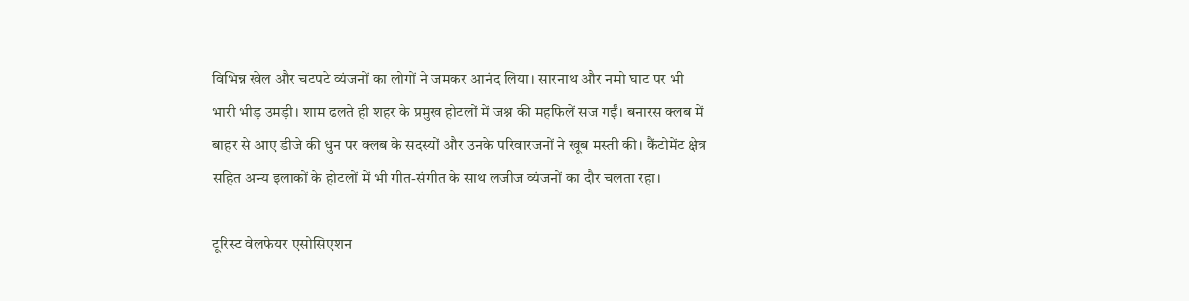विभिन्न खेल और चटपटे व्यंजनों का लोगों ने जमकर आनंद लिया। सारनाथ और नमो घाट पर भी भारी भीड़ उमड़ी। शाम ढलते ही शहर के प्रमुख होटलों में जश्न की महफिलें सज गईं। बनारस क्लब में बाहर से आए डीजे की धुन पर क्लब के सदस्यों और उनके परिवारजनों ने खूब मस्ती की। कैंटोमेंट क्षेत्र सहित अन्य इलाकों के होटलों में भी गीत-संगीत के साथ लजीज व्यंजनों का दौर चलता रहा।

टूरिस्ट वेलफेयर एसोसिएशन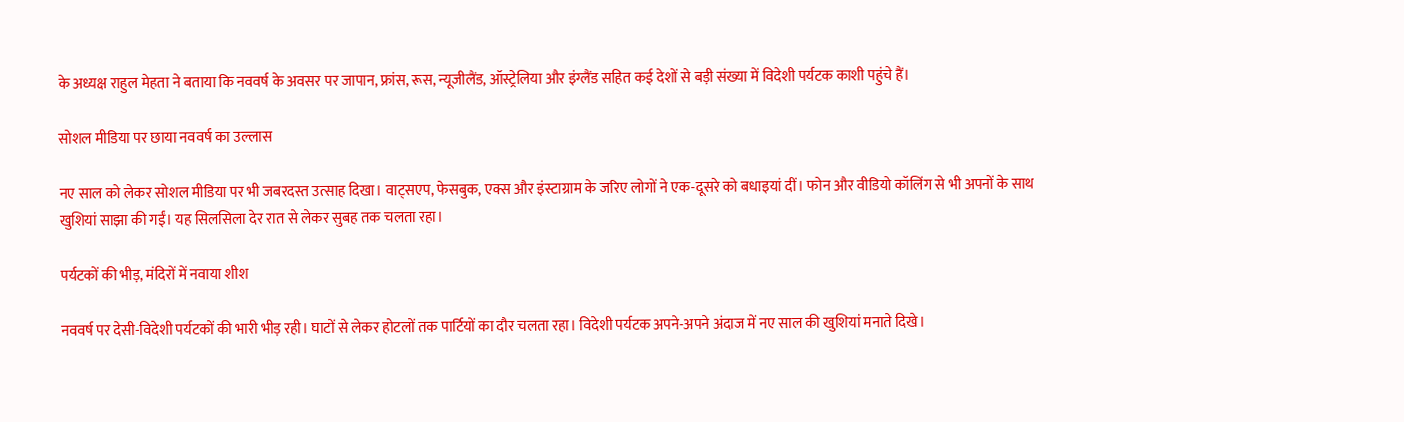के अध्यक्ष राहुल मेहता ने बताया कि नववर्ष के अवसर पर जापान, फ्रांस, रूस, न्यूजीलैंड, ऑस्ट्रेलिया और इंग्लैंड सहित कई देशों से बड़ी संख्या में विदेशी पर्यटक काशी पहुंचे हैं।

सोशल मीडिया पर छाया नववर्ष का उल्लास

नए साल को लेकर सोशल मीडिया पर भी जबरदस्त उत्साह दिखा। वाट्सएप, फेसबुक, एक्स और इंस्टाग्राम के जरिए लोगों ने एक-दूसरे को बधाइयां दीं। फोन और वीडियो कॉलिंग से भी अपनों के साथ खुशियां साझा की गईं। यह सिलसिला देर रात से लेकर सुबह तक चलता रहा।

पर्यटकों की भीड़, मंदिरों में नवाया शीश

नववर्ष पर देसी-विदेशी पर्यटकों की भारी भीड़ रही। घाटों से लेकर होटलों तक पार्टियों का दौर चलता रहा। विदेशी पर्यटक अपने-अपने अंदाज में नए साल की खुशियां मनाते दिखे।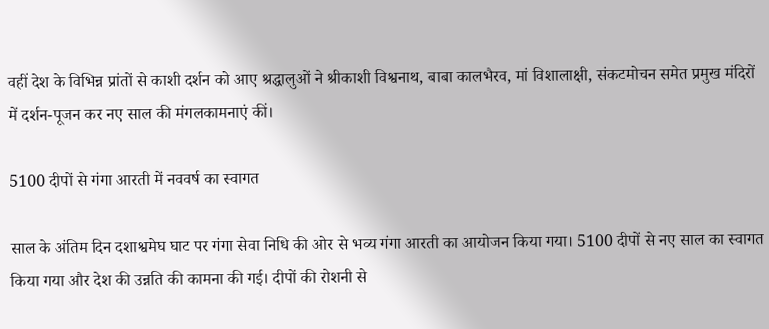वहीं देश के विभिन्न प्रांतों से काशी दर्शन को आए श्रद्धालुओं ने श्रीकाशी विश्वनाथ, बाबा कालभैरव, मां विशालाक्षी, संकटमोचन समेत प्रमुख मंदिरों में दर्शन-पूजन कर नए साल की मंगलकामनाएं कीं।

5100 दीपों से गंगा आरती में नववर्ष का स्वागत

साल के अंतिम दिन दशाश्वमेघ घाट पर गंगा सेवा निधि की ओर से भव्य गंगा आरती का आयोजन किया गया। 5100 दीपों से नए साल का स्वागत किया गया और देश की उन्नति की कामना की गई। दीपों की रोशनी से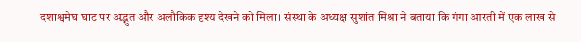दशाश्वमेघ घाट पर अद्भुत और अलौकिक दृश्य देखने को मिला। संस्था के अध्यक्ष सुशांत मिश्रा ने बताया कि गंगा आरती में एक लाख से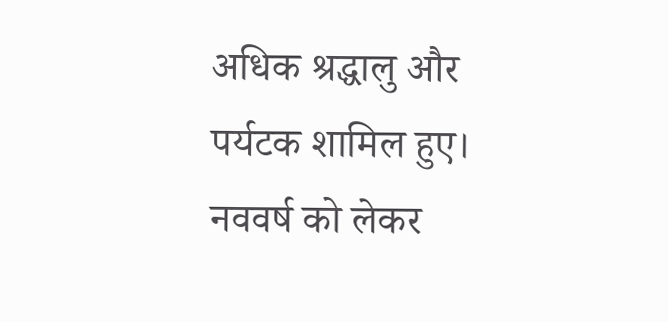अधिक श्रद्धालु और पर्यटक शामिल हुए। नववर्ष को लेकर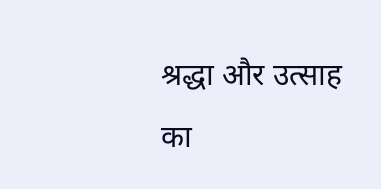श्रद्धा और उत्साह का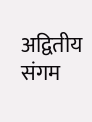अद्वितीय संगम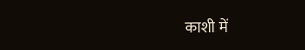काशी में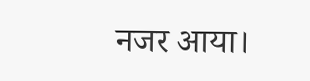नजर आया।